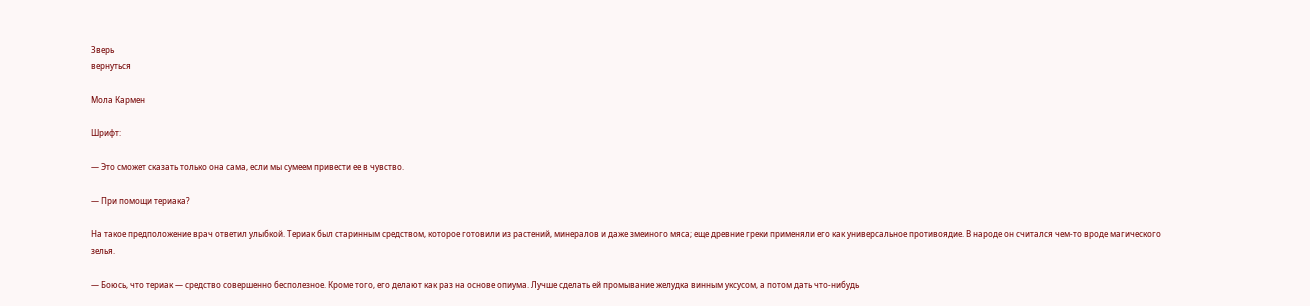Зверь
вернуться

Мола Кармен

Шрифт:

— Это сможет сказать только она сама, если мы сумеем привести ее в чувство.

— При помощи териака?

На такое предположение врач ответил улыбкой. Териак был старинным средством, которое готовили из растений, минералов и даже змеиного мяса; еще древние греки применяли его как универсальное противоядие. В народе он считался чем-то вроде магического зелья.

— Боюсь, что териак — средство совершенно бесполезное. Кроме того, его делают как раз на основе опиума. Лучше сделать ей промывание желудка винным уксусом, а потом дать что-нибудь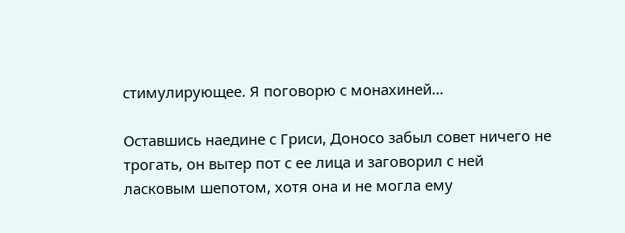стимулирующее. Я поговорю с монахиней…

Оставшись наедине с Гриси, Доносо забыл совет ничего не трогать, он вытер пот с ее лица и заговорил с ней ласковым шепотом, хотя она и не могла ему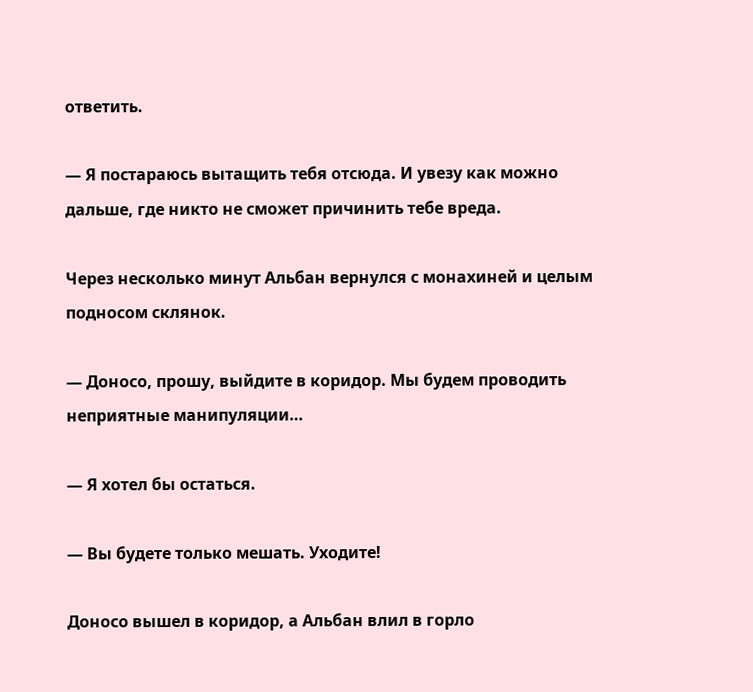ответить.

— Я постараюсь вытащить тебя отсюда. И увезу как можно дальше, где никто не сможет причинить тебе вреда.

Через несколько минут Альбан вернулся с монахиней и целым подносом склянок.

— Доносо, прошу, выйдите в коридор. Мы будем проводить неприятные манипуляции…

— Я хотел бы остаться.

— Вы будете только мешать. Уходите!

Доносо вышел в коридор, а Альбан влил в горло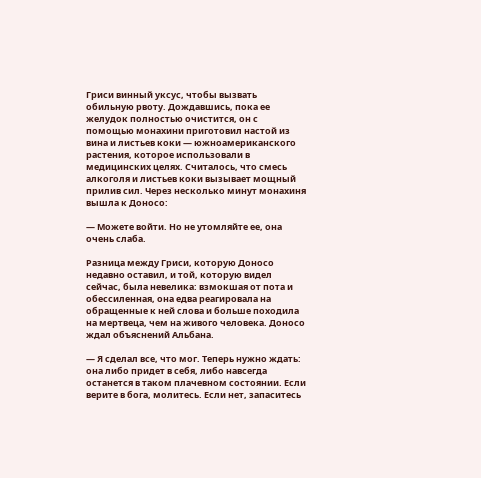Гриси винный уксус, чтобы вызвать обильную рвоту. Дождавшись, пока ее желудок полностью очистится, он с помощью монахини приготовил настой из вина и листьев коки — южноамериканского растения, которое использовали в медицинских целях. Считалось, что смесь алкоголя и листьев коки вызывает мощный прилив сил. Через несколько минут монахиня вышла к Доносо:

— Можете войти. Но не утомляйте ее, она очень слаба.

Разница между Гриси, которую Доносо недавно оставил, и той, которую видел сейчас, была невелика: взмокшая от пота и обессиленная, она едва реагировала на обращенные к ней слова и больше походила на мертвеца, чем на живого человека. Доносо ждал объяснений Альбана.

— Я сделал все, что мог. Теперь нужно ждать: она либо придет в себя, либо навсегда останется в таком плачевном состоянии. Если верите в бога, молитесь. Если нет, запаситесь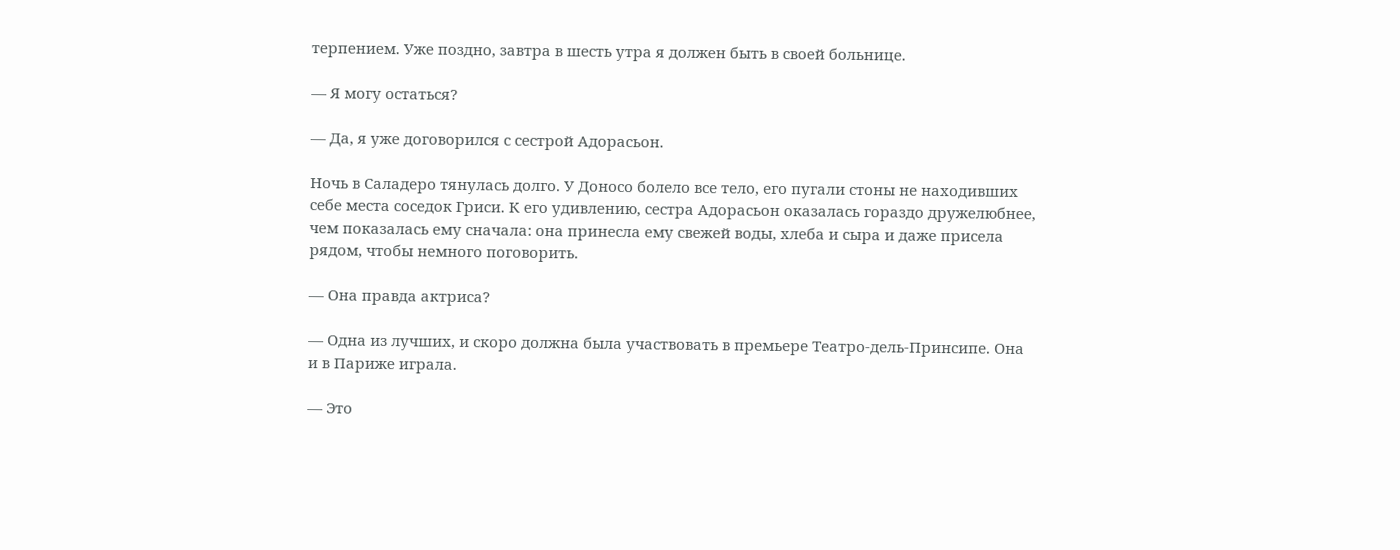терпением. Уже поздно, завтра в шесть утра я должен быть в своей больнице.

— Я могу остаться?

— Да, я уже договорился с сестрой Адорасьон.

Ночь в Саладеро тянулась долго. У Доносо болело все тело, его пугали стоны не находивших себе места соседок Гриси. К его удивлению, сестра Адорасьон оказалась гораздо дружелюбнее, чем показалась ему сначала: она принесла ему свежей воды, хлеба и сыра и даже присела рядом, чтобы немного поговорить.

— Она правда актриса?

— Одна из лучших, и скоро должна была участвовать в премьере Театро-дель-Принсипе. Она и в Париже играла.

— Это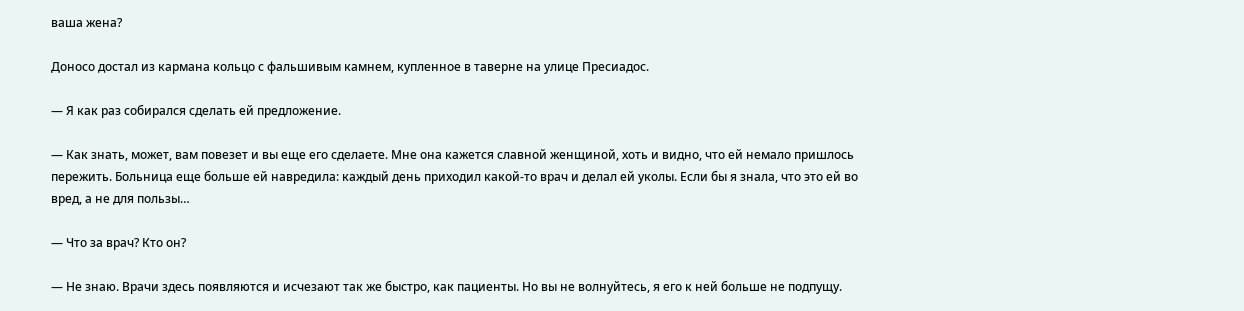ваша жена?

Доносо достал из кармана кольцо с фальшивым камнем, купленное в таверне на улице Пресиадос.

— Я как раз собирался сделать ей предложение.

— Как знать, может, вам повезет и вы еще его сделаете. Мне она кажется славной женщиной, хоть и видно, что ей немало пришлось пережить. Больница еще больше ей навредила: каждый день приходил какой-то врач и делал ей уколы. Если бы я знала, что это ей во вред, а не для пользы…

— Что за врач? Кто он?

— Не знаю. Врачи здесь появляются и исчезают так же быстро, как пациенты. Но вы не волнуйтесь, я его к ней больше не подпущу.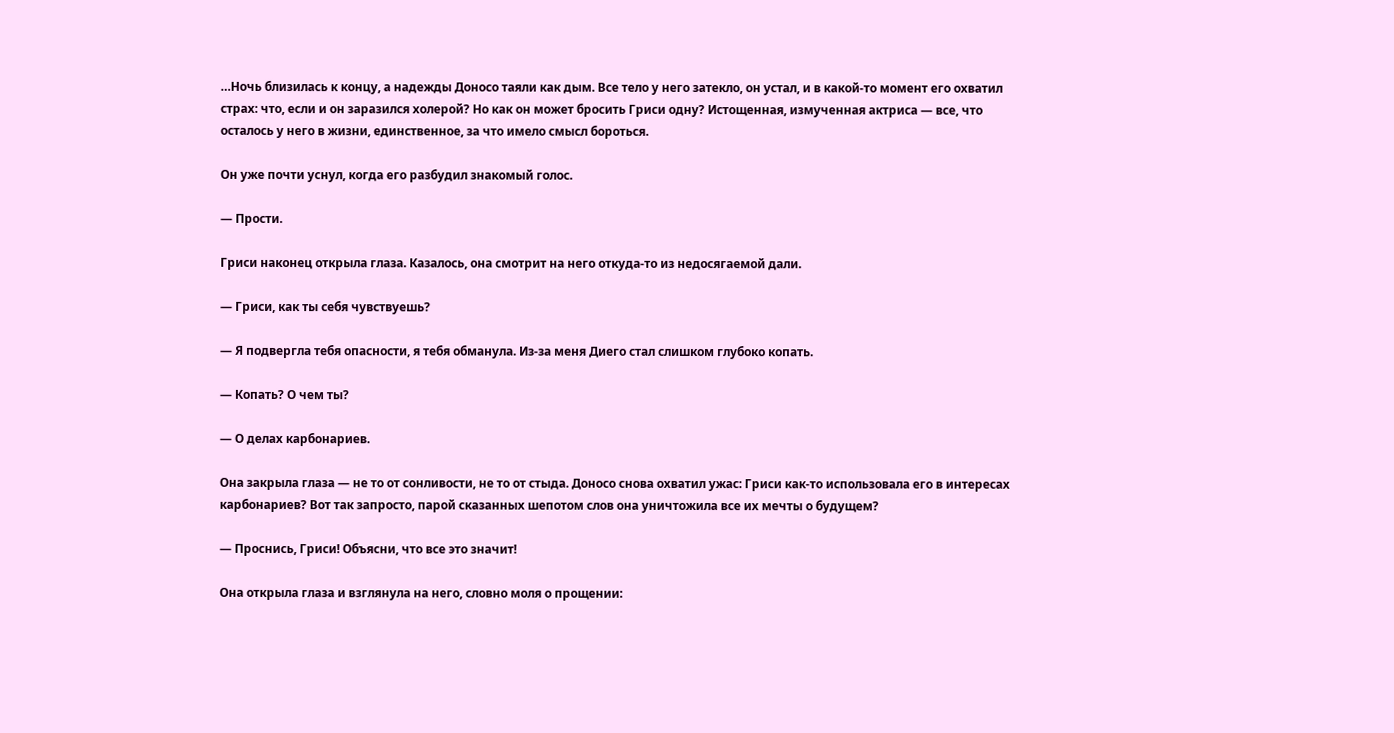…Ночь близилась к концу, а надежды Доносо таяли как дым. Все тело у него затекло, он устал, и в какой-то момент его охватил страх: что, если и он заразился холерой? Но как он может бросить Гриси одну? Истощенная, измученная актриса — все, что осталось у него в жизни, единственное, за что имело смысл бороться.

Он уже почти уснул, когда его разбудил знакомый голос.

— Прости.

Гриси наконец открыла глаза. Казалось, она смотрит на него откуда-то из недосягаемой дали.

— Гриси, как ты себя чувствуешь?

— Я подвергла тебя опасности, я тебя обманула. Из-за меня Диего стал слишком глубоко копать.

— Копать? О чем ты?

— О делах карбонариев.

Она закрыла глаза — не то от сонливости, не то от стыда. Доносо снова охватил ужас: Гриси как-то использовала его в интересах карбонариев? Вот так запросто, парой сказанных шепотом слов она уничтожила все их мечты о будущем?

— Проснись, Гриси! Объясни, что все это значит!

Она открыла глаза и взглянула на него, словно моля о прощении: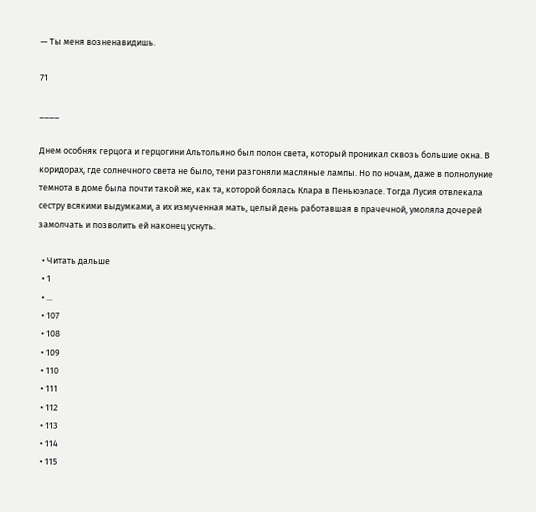— Ты меня возненавидишь.

71

____

Днем особняк герцога и герцогини Альтольяно был полон света, который проникал сквозь большие окна. В коридорах, где солнечного света не было, тени разгоняли масляные лампы. Но по ночам, даже в полнолуние темнота в доме была почти такой же, как та, которой боялась Клара в Пеньюэласе. Тогда Лусия отвлекала сестру всякими выдумками, а их измученная мать, целый день работавшая в прачечной, умоляла дочерей замолчать и позволить ей наконец уснуть.

  • Читать дальше
  • 1
  • ...
  • 107
  • 108
  • 109
  • 110
  • 111
  • 112
  • 113
  • 114
  • 115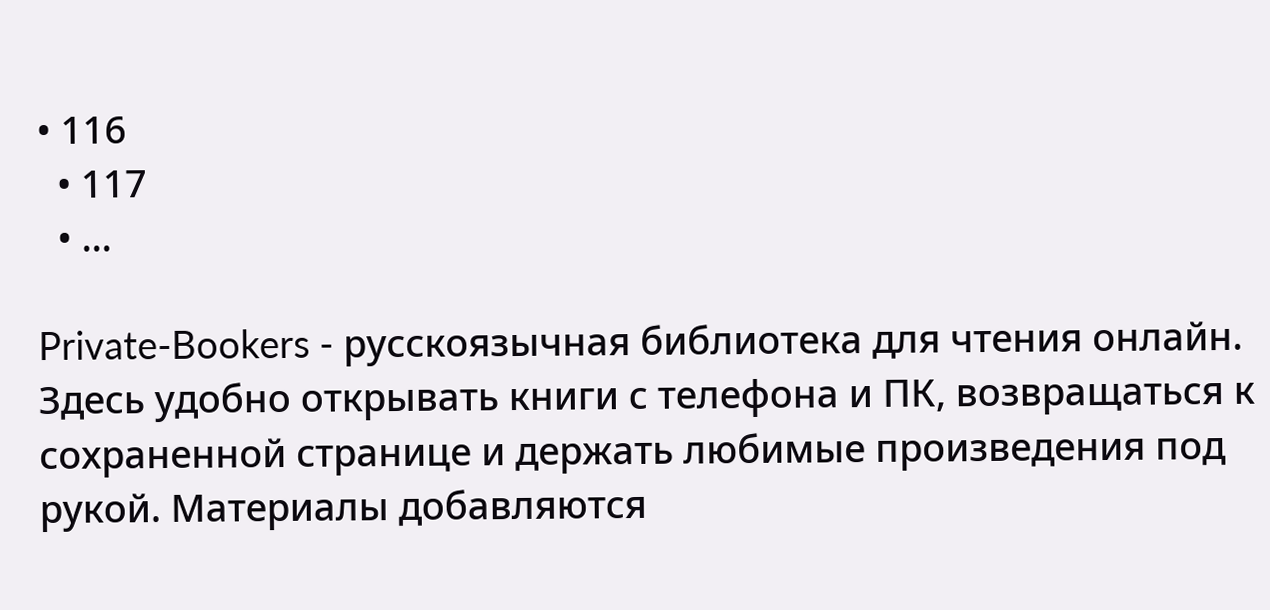• 116
  • 117
  • ...

Private-Bookers - русскоязычная библиотека для чтения онлайн. Здесь удобно открывать книги с телефона и ПК, возвращаться к сохраненной странице и держать любимые произведения под рукой. Материалы добавляются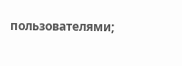пользователями;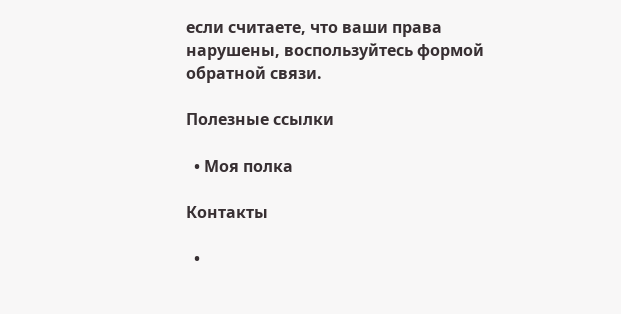если считаете, что ваши права нарушены, воспользуйтесь формой обратной связи.

Полезные ссылки

  • Моя полка

Контакты

  •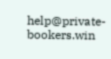help@private-bookers.win